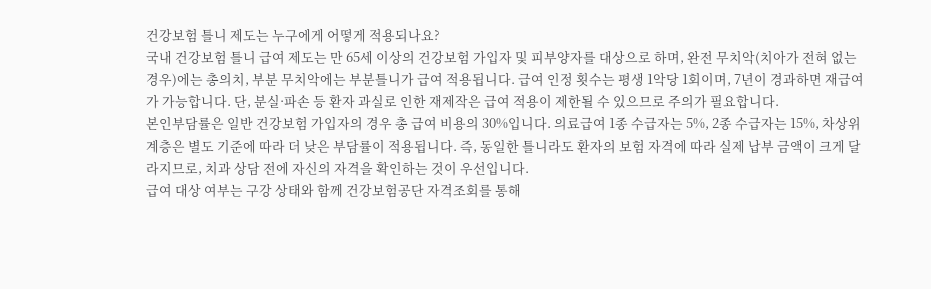건강보험 틀니 제도는 누구에게 어떻게 적용되나요?
국내 건강보험 틀니 급여 제도는 만 65세 이상의 건강보험 가입자 및 피부양자를 대상으로 하며, 완전 무치악(치아가 전혀 없는 경우)에는 총의치, 부분 무치악에는 부분틀니가 급여 적용됩니다. 급여 인정 횟수는 평생 1악당 1회이며, 7년이 경과하면 재급여가 가능합니다. 단, 분실·파손 등 환자 과실로 인한 재제작은 급여 적용이 제한될 수 있으므로 주의가 필요합니다.
본인부담률은 일반 건강보험 가입자의 경우 총 급여 비용의 30%입니다. 의료급여 1종 수급자는 5%, 2종 수급자는 15%, 차상위계층은 별도 기준에 따라 더 낮은 부담률이 적용됩니다. 즉, 동일한 틀니라도 환자의 보험 자격에 따라 실제 납부 금액이 크게 달라지므로, 치과 상담 전에 자신의 자격을 확인하는 것이 우선입니다.
급여 대상 여부는 구강 상태와 함께 건강보험공단 자격조회를 통해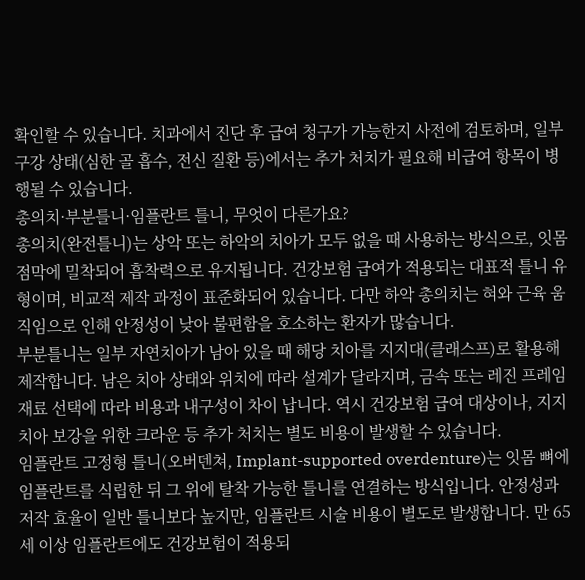확인할 수 있습니다. 치과에서 진단 후 급여 청구가 가능한지 사전에 검토하며, 일부 구강 상태(심한 골 흡수, 전신 질환 등)에서는 추가 처치가 필요해 비급여 항목이 병행될 수 있습니다.
총의치·부분틀니·임플란트 틀니, 무엇이 다른가요?
총의치(완전틀니)는 상악 또는 하악의 치아가 모두 없을 때 사용하는 방식으로, 잇몸 점막에 밀착되어 흡착력으로 유지됩니다. 건강보험 급여가 적용되는 대표적 틀니 유형이며, 비교적 제작 과정이 표준화되어 있습니다. 다만 하악 총의치는 혀와 근육 움직임으로 인해 안정성이 낮아 불편함을 호소하는 환자가 많습니다.
부분틀니는 일부 자연치아가 남아 있을 때 해당 치아를 지지대(클래스프)로 활용해 제작합니다. 남은 치아 상태와 위치에 따라 설계가 달라지며, 금속 또는 레진 프레임 재료 선택에 따라 비용과 내구성이 차이 납니다. 역시 건강보험 급여 대상이나, 지지 치아 보강을 위한 크라운 등 추가 처치는 별도 비용이 발생할 수 있습니다.
임플란트 고정형 틀니(오버덴쳐, Implant-supported overdenture)는 잇몸 뼈에 임플란트를 식립한 뒤 그 위에 탈착 가능한 틀니를 연결하는 방식입니다. 안정성과 저작 효율이 일반 틀니보다 높지만, 임플란트 시술 비용이 별도로 발생합니다. 만 65세 이상 임플란트에도 건강보험이 적용되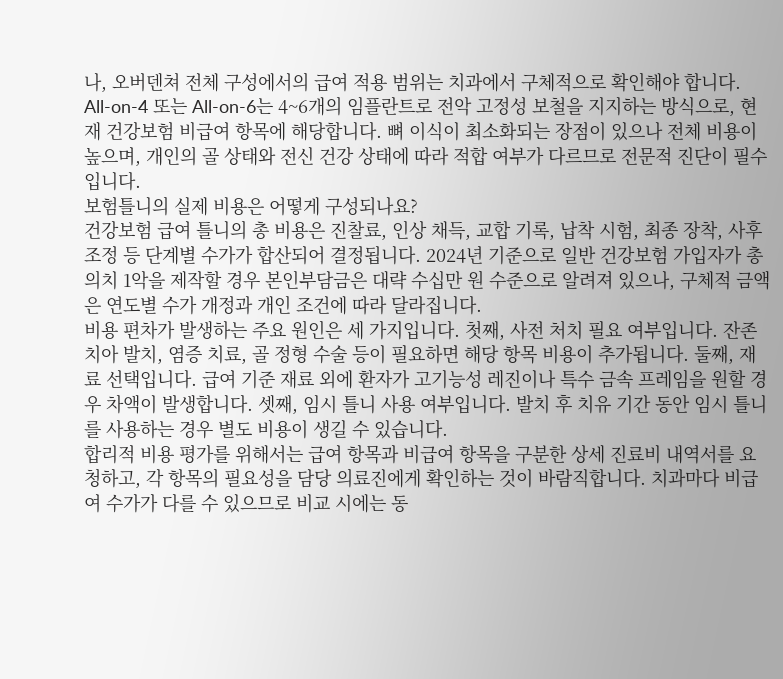나, 오버덴쳐 전체 구성에서의 급여 적용 범위는 치과에서 구체적으로 확인해야 합니다.
All-on-4 또는 All-on-6는 4~6개의 임플란트로 전악 고정성 보철을 지지하는 방식으로, 현재 건강보험 비급여 항목에 해당합니다. 뼈 이식이 최소화되는 장점이 있으나 전체 비용이 높으며, 개인의 골 상태와 전신 건강 상태에 따라 적합 여부가 다르므로 전문적 진단이 필수입니다.
보험틀니의 실제 비용은 어떻게 구성되나요?
건강보험 급여 틀니의 총 비용은 진찰료, 인상 채득, 교합 기록, 납착 시험, 최종 장착, 사후 조정 등 단계별 수가가 합산되어 결정됩니다. 2024년 기준으로 일반 건강보험 가입자가 총의치 1악을 제작할 경우 본인부담금은 대략 수십만 원 수준으로 알려져 있으나, 구체적 금액은 연도별 수가 개정과 개인 조건에 따라 달라집니다.
비용 편차가 발생하는 주요 원인은 세 가지입니다. 첫째, 사전 처치 필요 여부입니다. 잔존 치아 발치, 염증 치료, 골 정형 수술 등이 필요하면 해당 항목 비용이 추가됩니다. 둘째, 재료 선택입니다. 급여 기준 재료 외에 환자가 고기능성 레진이나 특수 금속 프레임을 원할 경우 차액이 발생합니다. 셋째, 임시 틀니 사용 여부입니다. 발치 후 치유 기간 동안 임시 틀니를 사용하는 경우 별도 비용이 생길 수 있습니다.
합리적 비용 평가를 위해서는 급여 항목과 비급여 항목을 구분한 상세 진료비 내역서를 요청하고, 각 항목의 필요성을 담당 의료진에게 확인하는 것이 바람직합니다. 치과마다 비급여 수가가 다를 수 있으므로 비교 시에는 동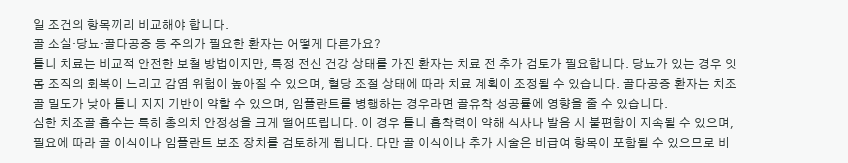일 조건의 항목끼리 비교해야 합니다.
골 소실·당뇨·골다공증 등 주의가 필요한 환자는 어떻게 다른가요?
틀니 치료는 비교적 안전한 보철 방법이지만, 특정 전신 건강 상태를 가진 환자는 치료 전 추가 검토가 필요합니다. 당뇨가 있는 경우 잇몸 조직의 회복이 느리고 감염 위험이 높아질 수 있으며, 혈당 조절 상태에 따라 치료 계획이 조정될 수 있습니다. 골다공증 환자는 치조골 밀도가 낮아 틀니 지지 기반이 약할 수 있으며, 임플란트를 병행하는 경우라면 골유착 성공률에 영향을 줄 수 있습니다.
심한 치조골 흡수는 특히 총의치 안정성을 크게 떨어뜨립니다. 이 경우 틀니 흡착력이 약해 식사나 발음 시 불편함이 지속될 수 있으며, 필요에 따라 골 이식이나 임플란트 보조 장치를 검토하게 됩니다. 다만 골 이식이나 추가 시술은 비급여 항목이 포함될 수 있으므로 비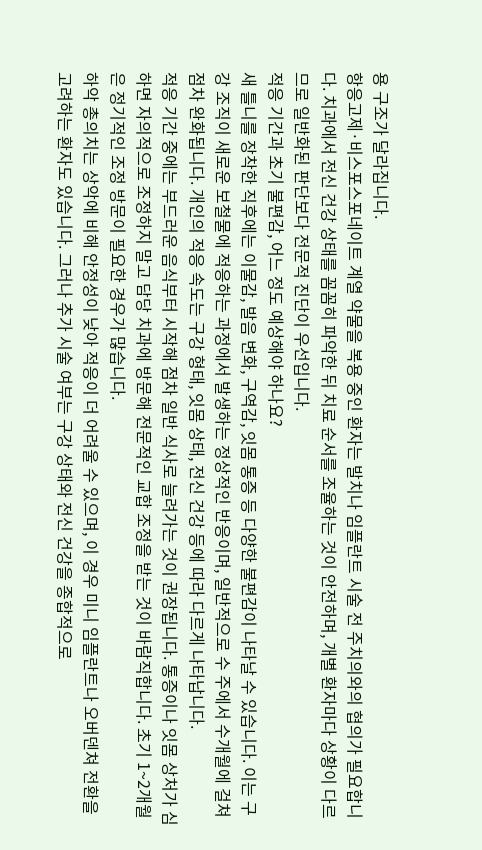용 구조가 달라집니다.
항응고제·비스포스포네이트 계열 약물을 복용 중인 환자는 발치나 임플란트 시술 전 주치의와의 협의가 필요합니다. 치과에서 전신 건강 상태를 꼼꼼히 파악한 뒤 치료 순서를 조율하는 것이 안전하며, 개별 환자마다 상황이 다르므로 일반화된 판단보다 전문적 진단이 우선입니다.
적응 기간과 초기 불편감, 어느 정도 예상해야 하나요?
새 틀니를 장착한 직후에는 이물감, 발음 변화, 구역감, 잇몸 통증 등 다양한 불편감이 나타날 수 있습니다. 이는 구강 조직이 새로운 보철물에 적응하는 과정에서 발생하는 정상적인 반응이며, 일반적으로 수 주에서 수개월에 걸쳐 점차 완화됩니다. 개인의 적응 속도는 구강 형태, 잇몸 상태, 전신 건강 등에 따라 다르게 나타납니다.
적응 기간 중에는 부드러운 음식부터 시작해 점차 일반 식사로 늘려가는 것이 권장됩니다. 통증이나 잇몸 상처가 심하면 자의적으로 조정하지 말고 담당 치과에 방문해 전문적인 교합 조정을 받는 것이 바람직합니다. 초기 1~2개월은 정기적인 조정 방문이 필요한 경우가 많습니다.
하악 총의치는 상악에 비해 안정성이 낮아 적응이 더 어려울 수 있으며, 이 경우 미니 임플란트나 오버덴쳐 전환을 고려하는 환자도 있습니다. 그러나 추가 시술 여부는 구강 상태와 전신 건강을 종합적으로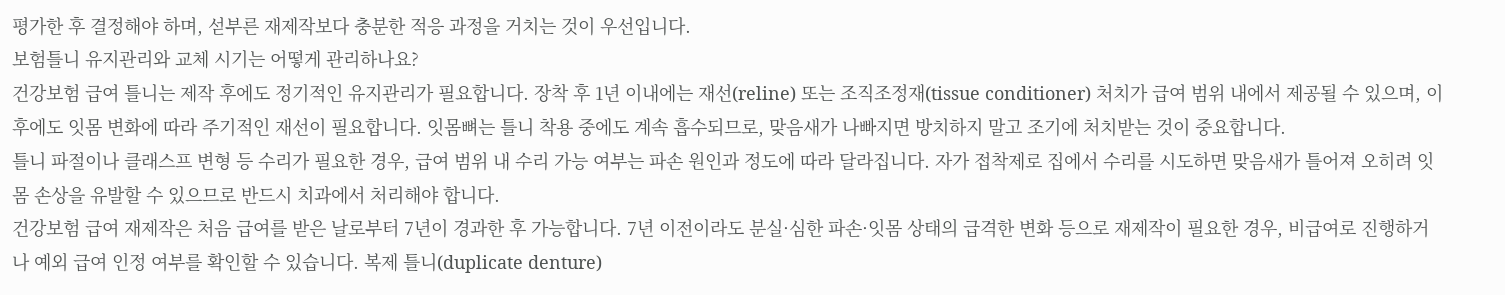평가한 후 결정해야 하며, 섣부른 재제작보다 충분한 적응 과정을 거치는 것이 우선입니다.
보험틀니 유지관리와 교체 시기는 어떻게 관리하나요?
건강보험 급여 틀니는 제작 후에도 정기적인 유지관리가 필요합니다. 장착 후 1년 이내에는 재선(reline) 또는 조직조정재(tissue conditioner) 처치가 급여 범위 내에서 제공될 수 있으며, 이후에도 잇몸 변화에 따라 주기적인 재선이 필요합니다. 잇몸뼈는 틀니 착용 중에도 계속 흡수되므로, 맞음새가 나빠지면 방치하지 말고 조기에 처치받는 것이 중요합니다.
틀니 파절이나 클래스프 변형 등 수리가 필요한 경우, 급여 범위 내 수리 가능 여부는 파손 원인과 정도에 따라 달라집니다. 자가 접착제로 집에서 수리를 시도하면 맞음새가 틀어져 오히려 잇몸 손상을 유발할 수 있으므로 반드시 치과에서 처리해야 합니다.
건강보험 급여 재제작은 처음 급여를 받은 날로부터 7년이 경과한 후 가능합니다. 7년 이전이라도 분실·심한 파손·잇몸 상태의 급격한 변화 등으로 재제작이 필요한 경우, 비급여로 진행하거나 예외 급여 인정 여부를 확인할 수 있습니다. 복제 틀니(duplicate denture)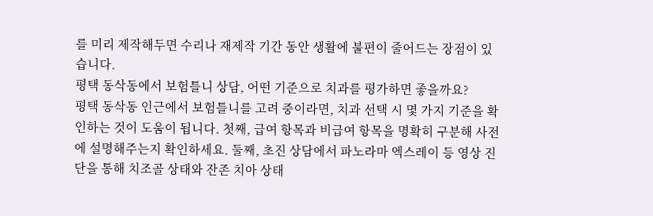를 미리 제작해두면 수리나 재제작 기간 동안 생활에 불편이 줄어드는 장점이 있습니다.
평택 동삭동에서 보험틀니 상담, 어떤 기준으로 치과를 평가하면 좋을까요?
평택 동삭동 인근에서 보험틀니를 고려 중이라면, 치과 선택 시 몇 가지 기준을 확인하는 것이 도움이 됩니다. 첫째, 급여 항목과 비급여 항목을 명확히 구분해 사전에 설명해주는지 확인하세요. 둘째, 초진 상담에서 파노라마 엑스레이 등 영상 진단을 통해 치조골 상태와 잔존 치아 상태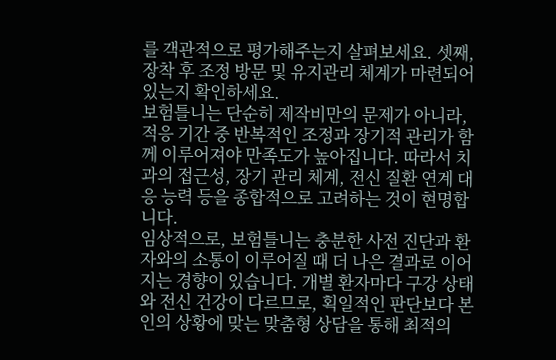를 객관적으로 평가해주는지 살펴보세요. 셋째, 장착 후 조정 방문 및 유지관리 체계가 마련되어 있는지 확인하세요.
보험틀니는 단순히 제작비만의 문제가 아니라, 적응 기간 중 반복적인 조정과 장기적 관리가 함께 이루어져야 만족도가 높아집니다. 따라서 치과의 접근성, 장기 관리 체계, 전신 질환 연계 대응 능력 등을 종합적으로 고려하는 것이 현명합니다.
임상적으로, 보험틀니는 충분한 사전 진단과 환자와의 소통이 이루어질 때 더 나은 결과로 이어지는 경향이 있습니다. 개별 환자마다 구강 상태와 전신 건강이 다르므로, 획일적인 판단보다 본인의 상황에 맞는 맞춤형 상담을 통해 최적의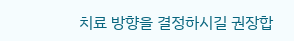치료 방향을 결정하시길 권장합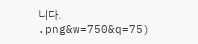니다.
.png&w=750&q=75)